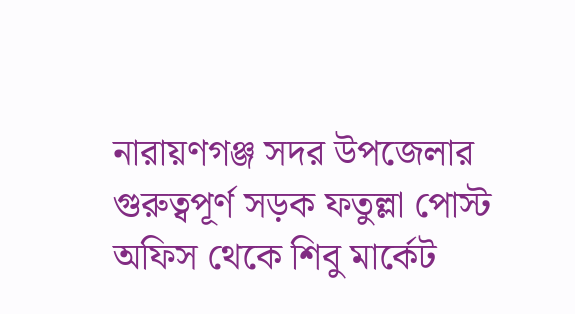নারায়ণগঞ্জ সদর উপজেলার গুরুত্বপূর্ণ সড়ক ফতুল্লা পোস্ট অফিস থেকে শিবু মার্কেট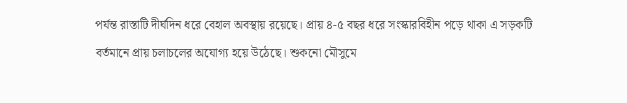পর্যন্ত রাস্তাটি দীর্ঘদিন ধরে বেহাল অবস্থায় রয়েছে। প্রায় ৪-৫ বছর ধরে সংস্কারবিহীন পড়ে থাকা এ সড়কটি বর্তমানে প্রায় চলাচলের অযোগ্য হয়ে উঠেছে। শুকনো মৌসুমে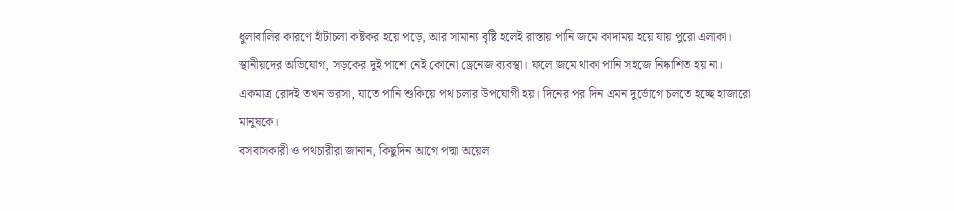ধুলাবালির কারণে হাঁটাচলা কষ্টকর হয়ে পড়ে, আর সামান্য বৃষ্টি হলেই রাস্তায় পানি জমে কাদাময় হয়ে যায় পুরো এলাকা।
স্থানীয়দের অভিযোগ, সড়কের দুই পাশে নেই কোনো ড্রেনেজ ব্যবস্থা। ফলে জমে থাকা পানি সহজে নিষ্কাশিত হয় না। একমাত্র রোদই তখন ভরসা, যাতে পানি শুকিয়ে পথ চলার উপযোগী হয়। দিনের পর দিন এমন দুর্ভোগে চলতে হচ্ছে হাজারো মানুষকে।
বসবাসকারী ও পথচারীরা জানান, কিছুদিন আগে পদ্মা অয়েল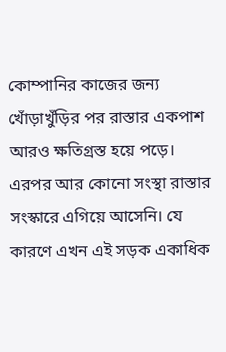কোম্পানির কাজের জন্য খোঁড়াখুঁড়ির পর রাস্তার একপাশ আরও ক্ষতিগ্রস্ত হয়ে পড়ে। এরপর আর কোনো সংস্থা রাস্তার সংস্কারে এগিয়ে আসেনি। যে কারণে এখন এই সড়ক একাধিক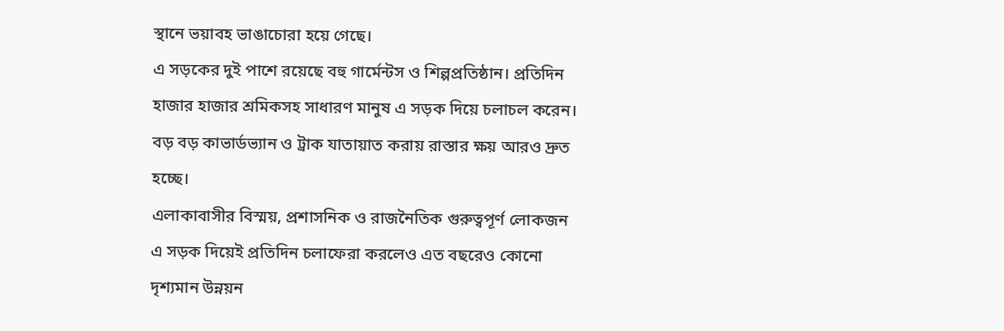স্থানে ভয়াবহ ভাঙাচোরা হয়ে গেছে।
এ সড়কের দুই পাশে রয়েছে বহু গার্মেন্টস ও শিল্পপ্রতিষ্ঠান। প্রতিদিন হাজার হাজার শ্রমিকসহ সাধারণ মানুষ এ সড়ক দিয়ে চলাচল করেন। বড় বড় কাভার্ডভ্যান ও ট্রাক যাতায়াত করায় রাস্তার ক্ষয় আরও দ্রুত হচ্ছে।
এলাকাবাসীর বিস্ময়, প্রশাসনিক ও রাজনৈতিক গুরুত্বপূর্ণ লোকজন এ সড়ক দিয়েই প্রতিদিন চলাফেরা করলেও এত বছরেও কোনো দৃশ্যমান উন্নয়ন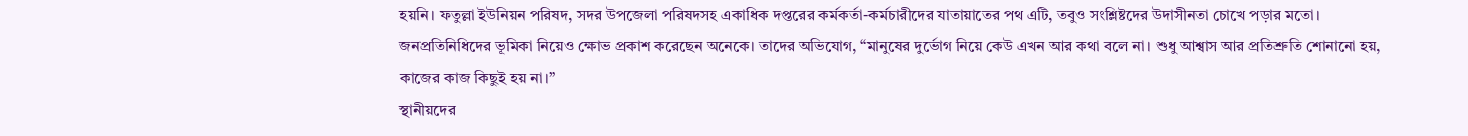হয়নি। ফতুল্লা ইউনিয়ন পরিষদ, সদর উপজেলা পরিষদসহ একাধিক দপ্তরের কর্মকর্তা-কর্মচারীদের যাতায়াতের পথ এটি, তবুও সংশ্লিষ্টদের উদাসীনতা চোখে পড়ার মতো।
জনপ্রতিনিধিদের ভূমিকা নিয়েও ক্ষোভ প্রকাশ করেছেন অনেকে। তাদের অভিযোগ, “মানুষের দুর্ভোগ নিয়ে কেউ এখন আর কথা বলে না। শুধু আশ্বাস আর প্রতিশ্রুতি শোনানো হয়, কাজের কাজ কিছুই হয় না।”
স্থানীয়দের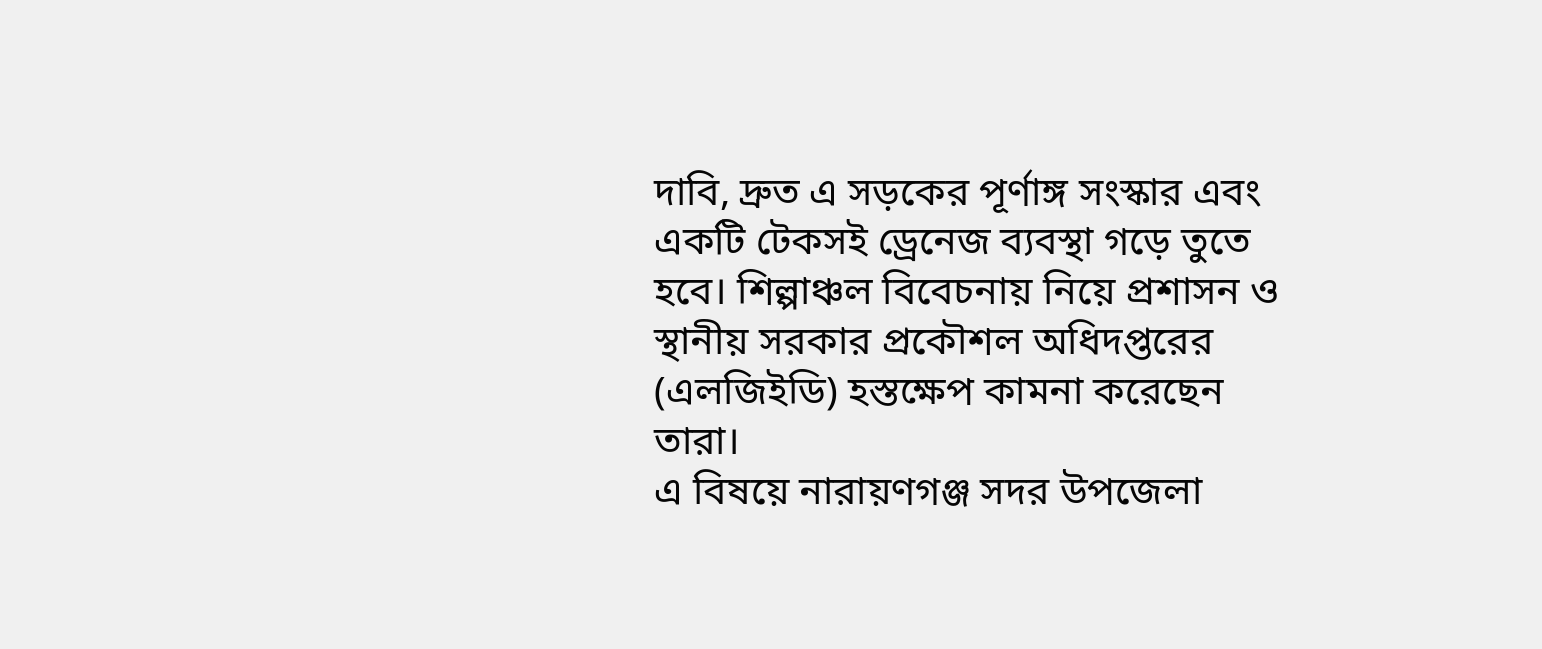দাবি, দ্রুত এ সড়কের পূর্ণাঙ্গ সংস্কার এবং একটি টেকসই ড্রেনেজ ব্যবস্থা গড়ে তুতে হবে। শিল্পাঞ্চল বিবেচনায় নিয়ে প্রশাসন ও স্থানীয় সরকার প্রকৌশল অধিদপ্তরের (এলজিইডি) হস্তক্ষেপ কামনা করেছেন তারা।
এ বিষয়ে নারায়ণগঞ্জ সদর উপজেলা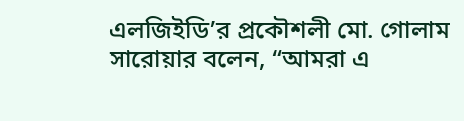এলজিইডি’র প্রকৌশলী মো. গোলাম সারোয়ার বলেন, “আমরা এ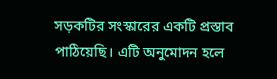সড়কটির সংস্কারের একটি প্রস্তাব পাঠিয়েছি। এটি অনুমোদন হলে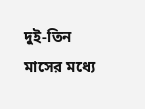দুই-তিন মাসের মধ্যে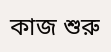কাজ শুরু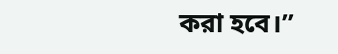করা হবে।”